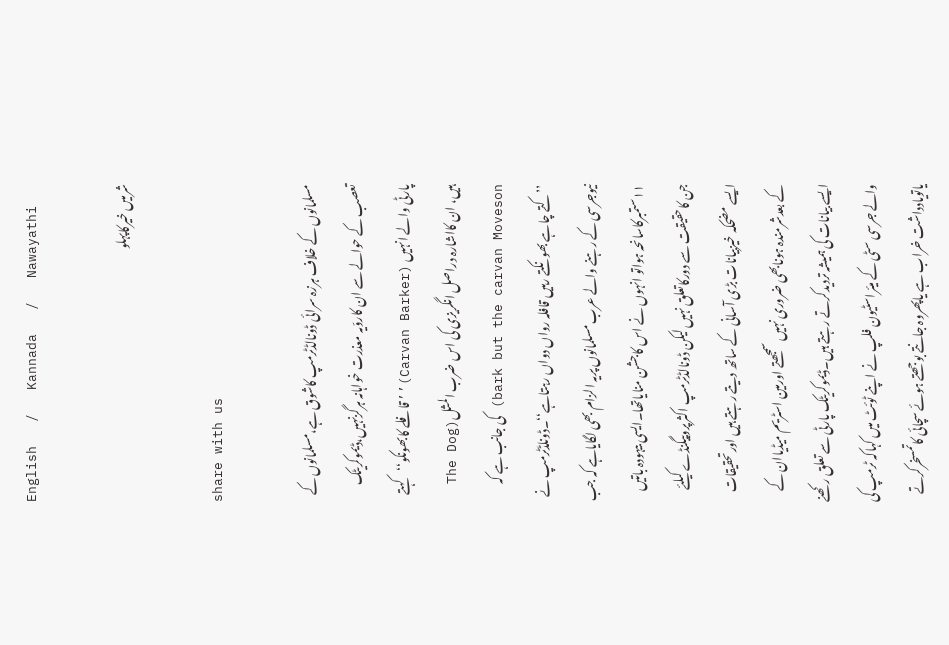English   /   Kannada   /   Nawayathi

شرمیں خیرکاپہلو

share with us

مسلمانوں کے خلاف ہرزہ سرائی ڈونالڈٹرمپ کاشوق ہے،مسلمانوں کے تعصب کے حوالے سے ان کاروّیہ معذرت خواہانہ ہرگزنہیں،ڈیموکریٹک پارٹی والے انہیں (Carvan Barker)’’قافلے کابھونکو‘‘کہتے ہیں، ان کااشارہ دراصل انگریزی کی اس ضرب المثل(The Dog bark but the carvan Moveson) کی جانب ہے کہ ’’کتے چاہے بھونکتے رہیں قافلہ رواں دواں رہتاہے‘‘۔ڈونلڈٹرمپ نے نیوجرسی کے رہنے والے عرب مسلمانوں پریہ الزام بھی لگایاہے کہ جب ۱۱ستمبرکاسانحہ ہواتو انہوں نے اس کاجشن منایاتھا۔ایسی بیہودہ باتیں جن کاحقیقت سے دورکاتعلق نہیں لیکن ڈونالڈٹرمپ اکثرپروپیگنڈے کیلئے ایسے مضحکہ خیزبیانات بڑی آسانی کے ساتھ دیتے رہتے ہیں اورتحقیقات کے بعدشرمندہ ہونابھی ضروری نہیں سمجھتے اورمین اسٹریم میڈیاان کے ایسے بیانات کی ہمیشہ تردیدکرتے رہتے ہیں۔ڈیموکریٹک پارٹی سے تعلق رکھنے والے جرسی سٹی کے میئراسٹیون فلپ نے اپنے ٹوئٹ میں کہاکہ ٹرمپ کی یاتویادداشت خراب ہے یاپھروہ جانتے بوجھتے ہوئے سچائی کاتمسخرکرتے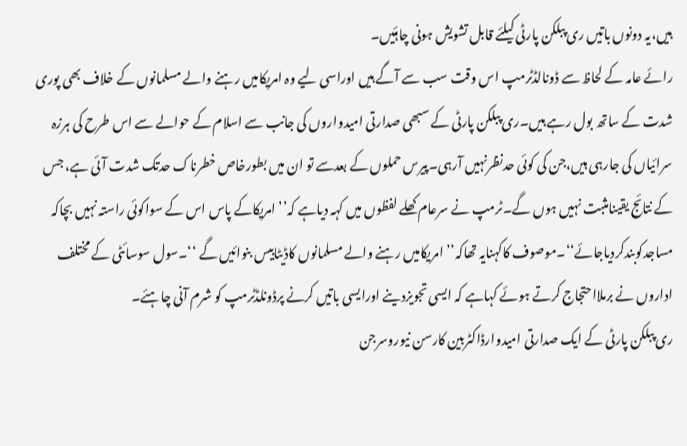ہیں،یہ دونوں باتیں ری پبلکن پارٹی کیلئے قابل تشویش ہونی چاہئیں۔
رائے عامہ کے لحاظ سے ڈونالڈٹرمپ اس وقت سب سے آگے ہیں اوراسی لیے وہ امریکامیں رہنے والے مسلمانوں کے خلاف بھی پوری شدت کے ساتھ بول رہے ہیں۔ری پبلکن پارٹی کے سبھی صدارتی امیدواروں کی جانب سے اسلام کے حوالے سے اس طرح کی ہرزہ سرائیاں کی جارہی ہیں،جن کی کوئی حدنظرنہیں آرہی۔پیرس حملوں کے بعدسے تو ان میں بطورخاص خطرناک حدتک شدت آئی ہے، جس کے نتائج یقینامثبت نہیں ہوں گے۔ٹرمپ نے سرعام کھلے لفظوں میں کہہ دیاہے کہ’’ امریکاکے پاس اس کے سواکوئی راستہ نہیں بچاکہ مساجدکوبندکردیاجائے‘‘۔موصوف کاکہنایہ تھاکہ’’ امریکامیں رہنے والے مسلمانوں کاڈیٹابیس بنوائیں گے ‘‘۔سول سوسائٹی کے مختلف اداروں نے برملااحتجاج کرتے ہوئے کہاہے کہ ایسی تجویزدینے اورایسی باتیں کرنے پرڈونلڈٹرمپ کو شرم آنی چاہئے۔
ری پبلکن پارٹی کے ایک صدارتی امیدوارڈاکٹربین کارسن نیوروسرجن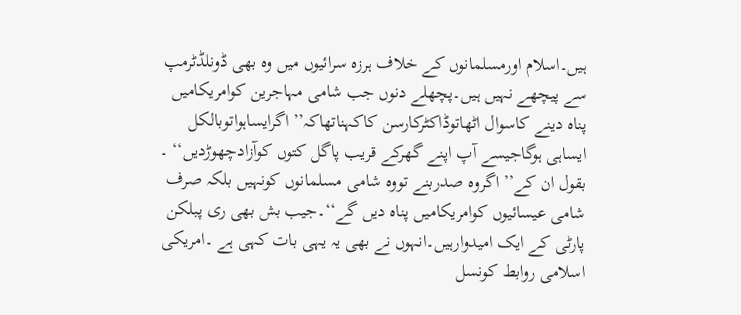ہیں۔اسلام اورمسلمانوں کے خلاف ہرزہ سرائیوں میں وہ بھی ڈونلڈٹرمپ سے پیچھے نہیں ہیں۔پچھلے دنوں جب شامی مہاجرین کوامریکامیں پناہ دینے کاسوال اٹھاتوڈاکٹرکارسن کاکہناتھاکہ’’ اگرایساہواتوبالکل ایساہی ہوگاجیسے آپ اپنے گھرکے قریب پاگل کتوں کوآزادچھوڑدیں‘‘ ۔ بقول ان کے’’ اگروہ صدربنے تووہ شامی مسلمانوں کونہیں بلکہ صرف شامی عیسائیوں کوامریکامیں پناہ دیں گے‘‘۔جیب بش بھی ری پبلکن پارٹی کے ایک امیدوارہیں۔انہوں نے بھی یہ یہی بات کہی ہے ۔امریکی اسلامی روابط کونسل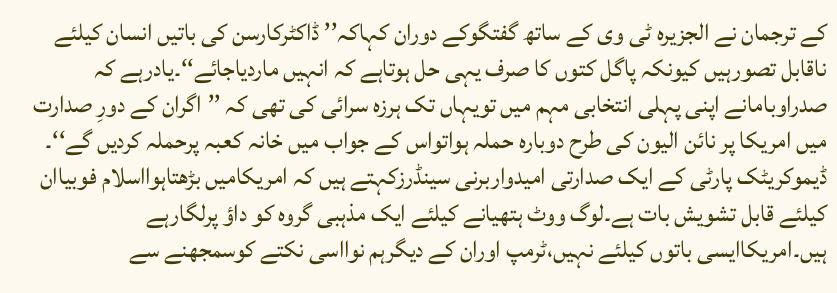کے ترجمان نے الجزیرہ ٹی وی کے ساتھ گفتگوکے دوران کہاکہ’’ ڈاکٹرکارسن کی باتیں انسان کیلئے ناقابل تصورہیں کیونکہ پاگل کتوں کا صرف یہی حل ہوتاہے کہ انہیں ماردیاجائے‘‘۔یادرہے کہ صدراوبامانے اپنی پہلی انتخابی مہم میں تویہاں تک ہرزہ سرائی کی تھی کہ ’’اگران کے دورِ صدارت میں امریکا پر نائن الیون کی طرح دوبارہ حملہ ہواتواس کے جواب میں خانہ کعبہ پرحملہ کردیں گے‘‘۔
ڈیموکریٹک پارٹی کے ایک صدارتی امیدواربرنی سینڈرزکہتے ہیں کہ امریکامیں بڑھتاہوااسلام فوبیاان کیلئے قابل تشویش بات ہے۔لوگ ووٹ ہتھیانے کیلئے ایک مذہبی گروہ کو داؤ پرلگارہے ہیں۔امریکاایسی باتوں کیلئے نہیں،ٹرمپ اوران کے دیگرہم نوااسی نکتے کوسمجھنے سے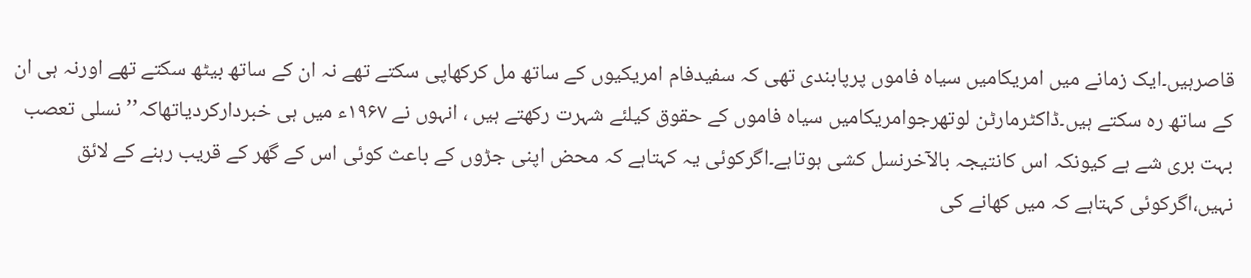قاصرہیں۔ایک زمانے میں امریکامیں سیاہ فاموں پرپابندی تھی کہ سفیدفام امریکیوں کے ساتھ مل کرکھاپی سکتے تھے نہ ان کے ساتھ بیٹھ سکتے تھے اورنہ ہی ان کے ساتھ رہ سکتے ہیں۔ڈاکٹرمارٹن لوتھرجوامریکامیں سیاہ فاموں کے حقوق کیلئے شہرت رکھتے ہیں ، انہوں نے ۱۹۶۷ء میں ہی خبردارکردیاتھاکہ’’ نسلی تعصب بہت بری شے ہے کیونکہ اس کانتیجہ بالآخرنسل کشی ہوتاہے۔اگرکوئی یہ کہتاہے کہ محض اپنی جڑوں کے باعث کوئی اس کے گھر کے قریب رہنے کے لائق نہیں،اگرکوئی کہتاہے کہ میں کھانے کی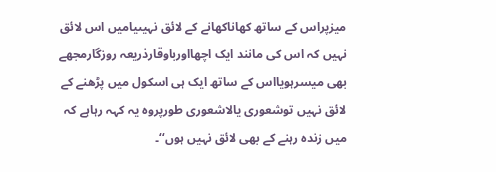میزپراس کے ساتھ کھاناکھانے کے لائق نہیںیامیں اس لائق نہیں کہ اس کی مانند ایک اچھااورباوقارذریعہ روزگارمجھے بھی میسرہویااس کے ساتھ ایک ہی اسکول میں پڑھنے کے لائق نہیں توشعوری یالاشعوری طورپروہ یہ کہہ رہاہے کہ میں زندہ رہنے کے بھی لائق نہیں ہوں‘‘۔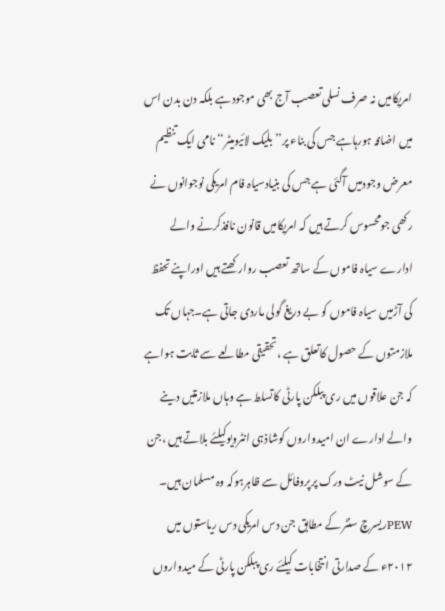امریکامیں نہ صرف نسلی تعصب آج بھی موجودہے بلکہ دن بدن اس میں اضافہ ہورہاہے جس کی بناء پر’’بلیک لائیومیٹر‘‘نامی ایک تنظیم معرض وجودمیں آگئی ہے جس کی بنیادسیاہ فام امریکی نوجوانوں نے رکھی جومحسوس کرتے ہیں کہ امریکامیں قانون نافذکرنے والے ادارے سیاہ فاموں کے ساتھ تعصب روارکھتے ہیں اوراپنے تحفظ کی آڑمیں سیاہ فاموں کو بے دریغ گولی ماردی جاتی ہے۔جہاں تک ملازمتوں کے حصول کاتعلق ہے ،تحقیقی مطالعے سے ثابت ہواہے کہ جن علاقوں میں ری پبلکن پارٹی کاتسلط ہے وہاں ملازمتیں دینے والے ادارے ان امیدواروں کوشاذہی انٹرویوکیلئے بلاتے ہیں ،جن کے سوشل نیٹ ورک پرپروفائل سے ظاہرہوکہ وہ مسلمان ہیں۔
PEWریسرچ سنٹر کے مطابق جن دس امریکی دس ریاستوں میں ۲۰۱۲ء کے صدارتی انتخابات کیلئے ری پبلکن پارٹی کے میدواروں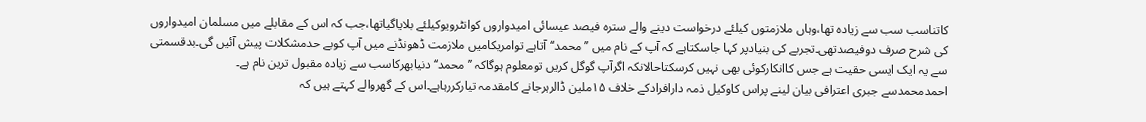کاتناسب سب سے زیادہ تھا،وہاں ملازمتوں کیلئے درخواست دینے والے سترہ فیصد عیسائی امیدواروں کوانٹرویوکیلئے بلایاگیاتھا،جب کہ اس کے مقابلے میں مسلمان امیدواروں کی شرح صرف دوفیصدتھی۔تجربے کی بنیادپر کہا جاسکتاہے کہ آپ کے نام میں ’’محمد‘‘آتاہے توامریکامیں ملازمت ڈھونڈنے میں آپ کوبے حدمشکلات پیش آئیں گی۔بدقسمتی سے یہ ایک ایسی حقیت ہے جس کاانکارکوئی بھی نہیں کرسکتاحالانکہ اگرآپ گوگل کریں تومعلوم ہوگاکہ ’’محمد‘‘دنیابھرکاسب سے زیادہ مقبول ترین نام ہے۔
احمدمحمدسے جبری اعترافی بیان لینے پراس کاوکیل ذمہ دارافرادکے خلاف ۱۵ملین ڈالرہرجانے کامقدمہ تیارکررہاہے۔اس کے گھروالے کہتے ہیں کہ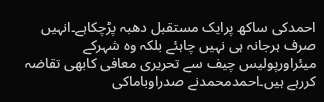احمدکی ساکھ پرایک مستقبل دھبہ پڑچکاہے۔انہیں صرف ہرجانہ ہی نہیں چاہئے بلکہ وہ شہرکے میئراورپولیس چیف سے تحریری معافی کابھی تقاضہ کررہے ہیں۔احمدمحمدنے صدراوباماکی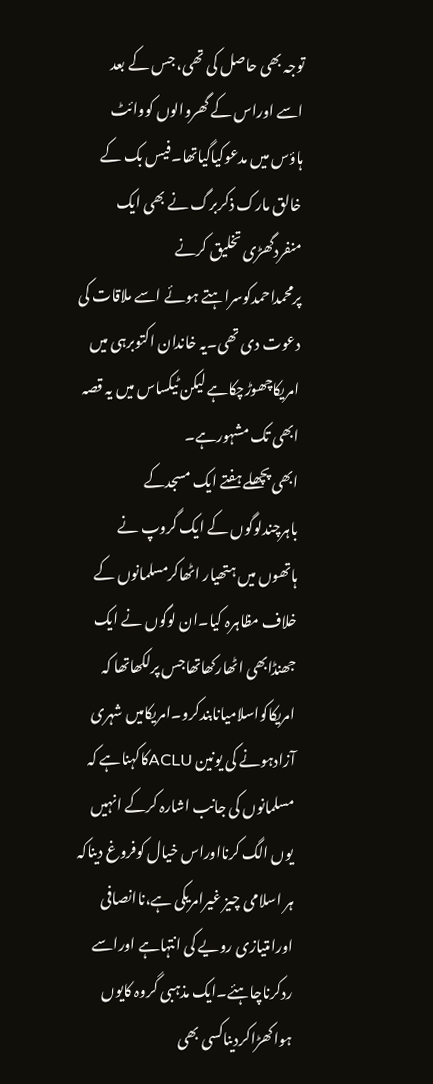توجہ بھی حاصل کی تھی، جس کے بعد اسے اوراس کے گھروالوں کووائٹ ہاؤس میں مدعوکیاگیاتھا۔فیس بک کے خالق مارک ذکربرگ نے بھی ایک منفردگھڑی تخلیق کرنے پرمحمداحمدکوسراہتے ہوئے اسے ملاقات کی دعوت دی تھی۔یہ خاندان اکتوبرہی میں امریکاچھوڑچکاہے لیکن ٹیکساس میں یہ قصہ ابھی تک مشہورہے۔
ابھی پچھلے ہفتے ایک مسجدکے باہرچندلوگوں کے ایک گروپ نے ہاتھوں میں ہتھیار اٹھاکرمسلمانوں کے خلاف مظاہرہ کیا۔ان لوگوں نے ایک جھنڈابھی اٹھارکھاتھاجس پرلکھاتھا کہ امریکاکواسلامیانابندکرو۔امریکامیں شہری آزادہونے کی یونین ACLUکاکہناہے کہ مسلمانوں کی جانب اشارہ کرکے انہیں یوں الگ کرنااوراس خیال کوفروغ دیناکہ ہر اسلامی چیز غیرامریکی ہے،ناانصافی اورامتیازی رویے کی انتہاہے اوراسے ردکرناچاہئے۔ایک مذہبی گروہ کایوں ہواکھڑاکردیناکسی بھی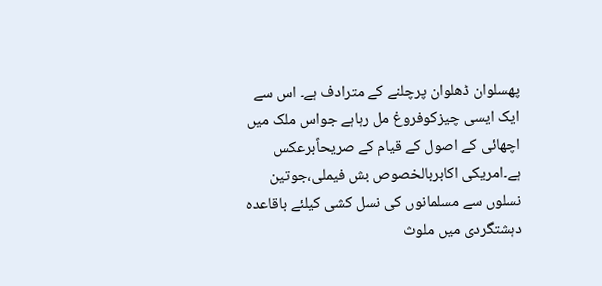پھسلوان ڈھلوان پرچلنے کے مترادف ہے۔ اس سے ایک ایسی چیزکوفروغ مل رہاہے جواس ملک میں اچھائی کے اصول کے قیام کے صریحاًبرعکس ہے۔امریکی اکابربالخصوص بش فیملی،جوتین نسلوں سے مسلمانوں کی نسل کشی کیلئے باقاعدہ دہشتگردی میں ملوث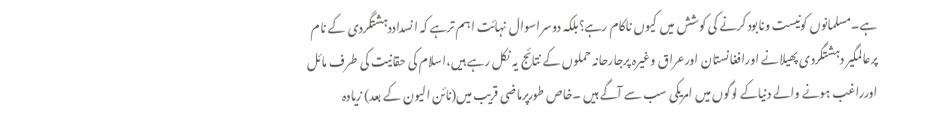ہے۔مسلمانوں کونیست ونابود کرنے کی کوشش میں کیوں ناکام رہے؟بلکہ دوسراسوال نہائت اہم ترہے کہ انسداددہشتگردی کے نام پرعالمگیر دہشتگردی پھیلانے اورافغانستان اورعراق وغیرہ پرجارحانہ حملوں کے نتائج یہ نکل رہے ہیں،اسلام کی حقانیت کی طرف مائل اورراغب ہونے والے دنیاکے لوگوں میں امریکی سب سے آگے ہیں ۔خاص طورپرماضی قریب میں(نائن الیون کے بعد) زیادہ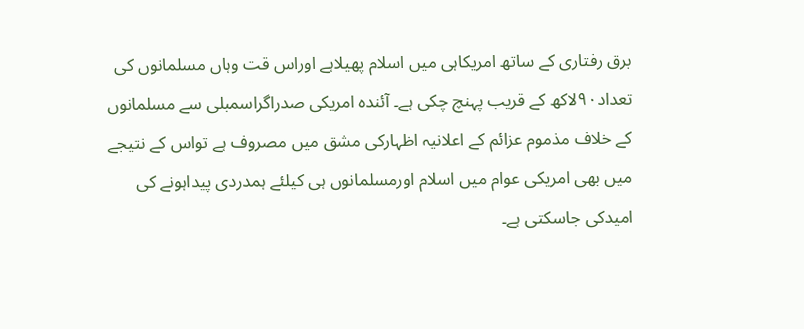برق رفتاری کے ساتھ امریکاہی میں اسلام پھیلاہے اوراس قت وہاں مسلمانوں کی تعداد۹۰لاکھ کے قریب پہنچ چکی ہے۔ آئندہ امریکی صدراگراسمبلی سے مسلمانوں کے خلاف مذموم عزائم کے اعلانیہ اظہارکی مشق میں مصروف ہے تواس کے نتیجے میں بھی امریکی عوام میں اسلام اورمسلمانوں ہی کیلئے ہمدردی پیداہونے کی امیدکی جاسکتی ہے۔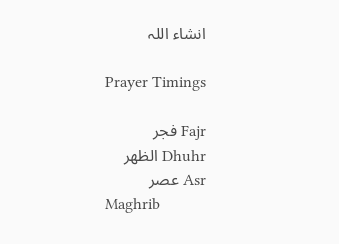انشاء اللہ

Prayer Timings

Fajr فجر
Dhuhr الظهر
Asr عصر
Maghrib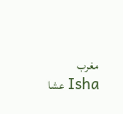مغرب
Isha عشا